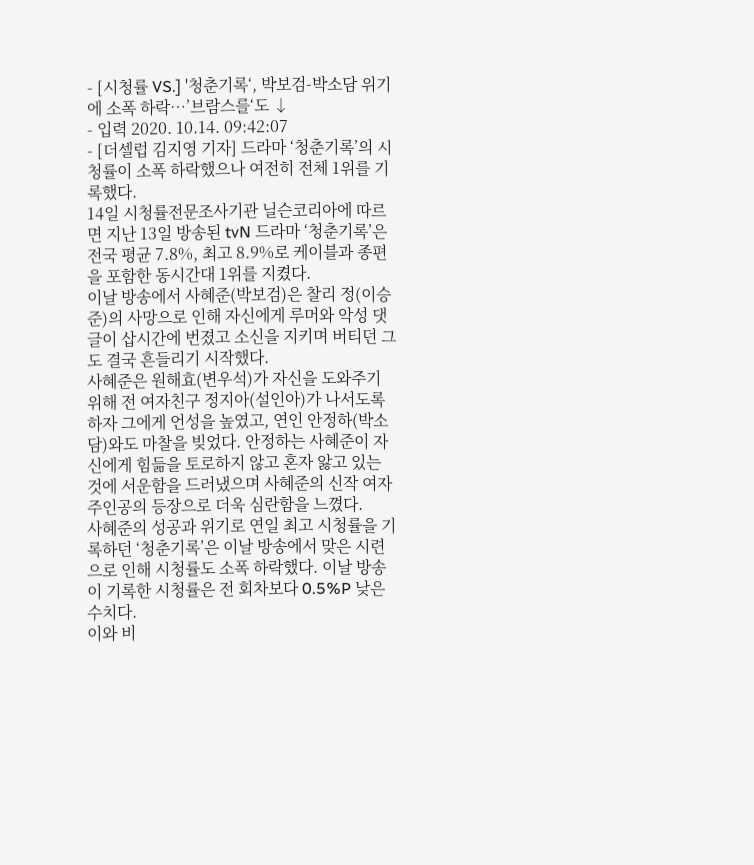- [시청률 VS.] '청춘기록‘, 박보검-박소담 위기에 소폭 하락…’브람스를‘도 ↓
- 입력 2020. 10.14. 09:42:07
- [더셀럽 김지영 기자] 드라마 ‘청춘기록’의 시청률이 소폭 하락했으나 여전히 전체 1위를 기록했다.
14일 시청률전문조사기관 닐슨코리아에 따르면 지난 13일 방송된 tvN 드라마 ‘청춘기록’은 전국 평균 7.8%, 최고 8.9%로 케이블과 종편을 포함한 동시간대 1위를 지켰다.
이날 방송에서 사혜준(박보검)은 찰리 정(이승준)의 사망으로 인해 자신에게 루머와 악성 댓글이 삽시간에 번졌고 소신을 지키며 버티던 그도 결국 흔들리기 시작했다.
사혜준은 원해효(변우석)가 자신을 도와주기 위해 전 여자친구 정지아(설인아)가 나서도록 하자 그에게 언성을 높였고, 연인 안정하(박소담)와도 마찰을 빚었다. 안정하는 사혜준이 자신에게 힘듦을 토로하지 않고 혼자 앓고 있는 것에 서운함을 드러냈으며 사혜준의 신작 여자 주인공의 등장으로 더욱 심란함을 느꼈다.
사혜준의 성공과 위기로 연일 최고 시청률을 기록하던 ‘청춘기록’은 이날 방송에서 맞은 시련으로 인해 시청률도 소폭 하락했다. 이날 방송이 기록한 시청률은 전 회차보다 0.5%P 낮은 수치다.
이와 비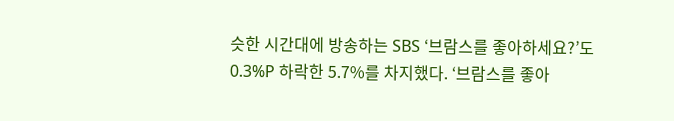슷한 시간대에 방송하는 SBS ‘브람스를 좋아하세요?’도 0.3%P 하락한 5.7%를 차지했다. ‘브람스를 좋아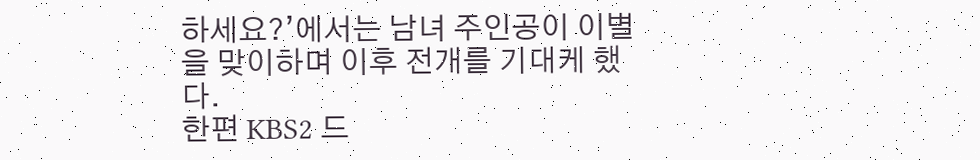하세요?’에서는 남녀 주인공이 이별을 맞이하며 이후 전개를 기대케 했다.
한편 KBS2 드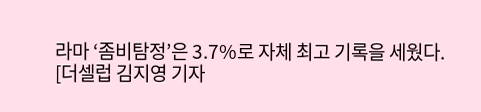라마 ‘좀비탐정’은 3.7%로 자체 최고 기록을 세웠다.
[더셀럽 김지영 기자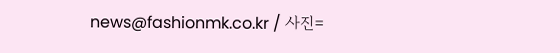news@fashionmk.co.kr / 사진=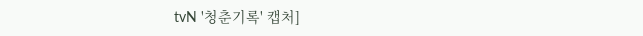tvN '청춘기록' 캡처]